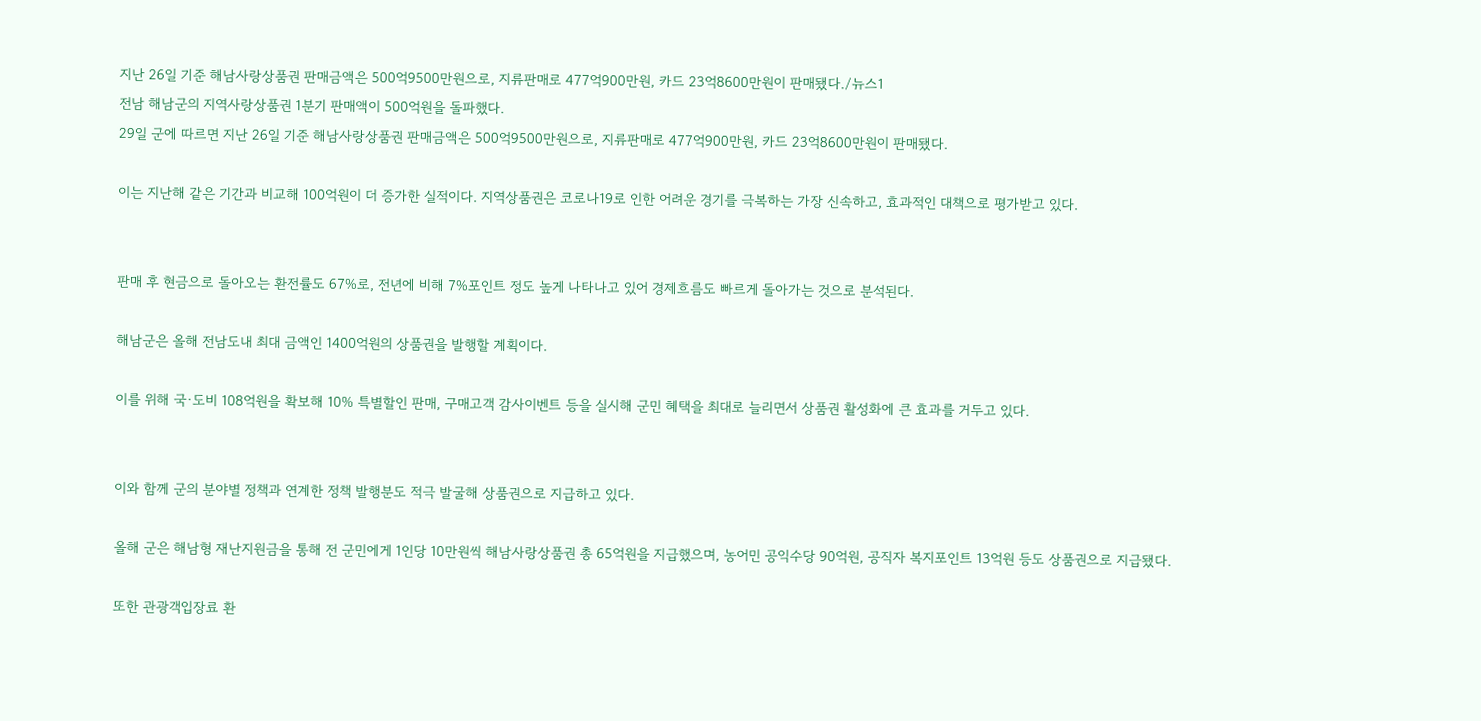지난 26일 기준 해남사랑상품권 판매금액은 500억9500만원으로, 지류판매로 477억900만원, 카드 23억8600만원이 판매됐다./뉴스1
전남 해남군의 지역사랑상품권 1분기 판매액이 500억원을 돌파했다.
29일 군에 따르면 지난 26일 기준 해남사랑상품권 판매금액은 500억9500만원으로, 지류판매로 477억900만원, 카드 23억8600만원이 판매됐다.

이는 지난해 같은 기간과 비교해 100억원이 더 증가한 실적이다. 지역상품권은 코로나19로 인한 어려운 경기를 극복하는 가장 신속하고, 효과적인 대책으로 평가받고 있다.


판매 후 현금으로 돌아오는 환전률도 67%로, 전년에 비해 7%포인트 정도 높게 나타나고 있어 경제흐름도 빠르게 돌아가는 것으로 분석된다.

해남군은 올해 전남도내 최대 금액인 1400억원의 상품권을 발행할 계획이다.

이를 위해 국·도비 108억원을 확보해 10% 특별할인 판매, 구매고객 감사이벤트 등을 실시해 군민 혜택을 최대로 늘리면서 상품권 활성화에 큰 효과를 거두고 있다.


이와 함께 군의 분야별 정책과 연계한 정책 발행분도 적극 발굴해 상품권으로 지급하고 있다.

올해 군은 해남형 재난지원금을 통해 전 군민에게 1인당 10만원씩 해남사랑상품권 총 65억원을 지급했으며, 농어민 공익수당 90억원, 공직자 복지포인트 13억원 등도 상품권으로 지급됐다.

또한 관광객입장료 환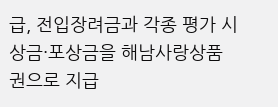급, 전입장려금과 각종 평가 시상금·포상금을 해남사랑상품권으로 지급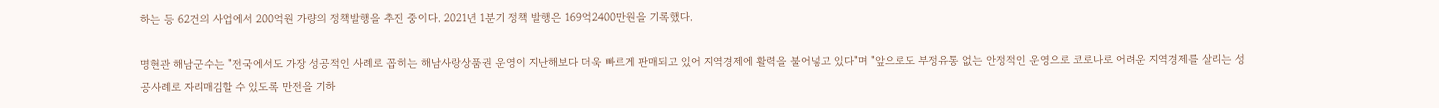하는 등 62건의 사업에서 200억원 가량의 정책발행을 추진 중이다. 2021년 1분기 정책 발행은 169억2400만원을 기록했다.

명현관 해남군수는 "전국에서도 가장 성공적인 사례로 꼽히는 해남사랑상품권 운영이 지난해보다 더욱 빠르게 판매되고 있어 지역경제에 활력을 불어넣고 있다"며 "앞으로도 부정유통 없는 안정적인 운영으로 코로나로 어려운 지역경제를 살리는 성공사례로 자리매김할 수 있도록 만전을 기하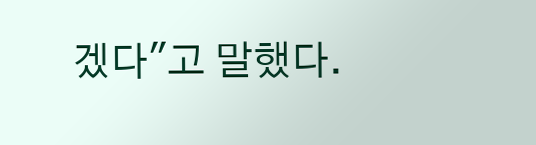겠다"고 말했다.